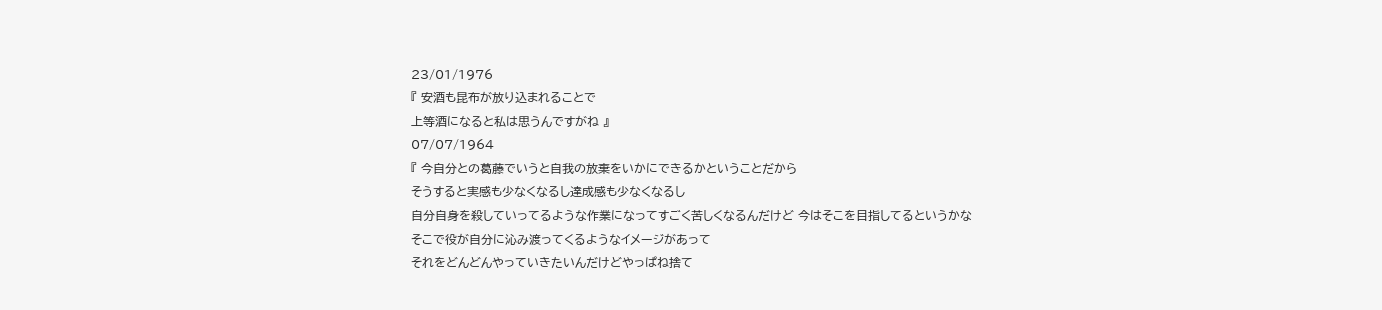23/01/1976
『 安酒も昆布が放り込まれることで
上等酒になると私は思うんですがね 』
07/07/1964
『 今自分との葛藤でいうと自我の放棄をいかにできるかということだから
そうすると実感も少なくなるし達成感も少なくなるし
自分自身を殺していってるような作業になってすごく苦しくなるんだけど 今はそこを目指してるというかな
そこで役が自分に沁み渡ってくるようなイメージがあって
それをどんどんやっていきたいんだけどやっぱね捨て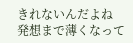きれないんだよね
発想まで薄くなって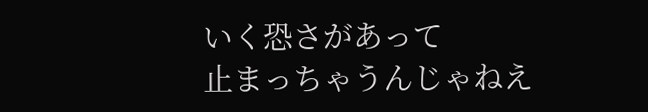いく恐さがあって
止まっちゃうんじゃねえ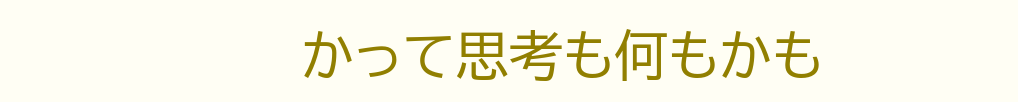かって思考も何もかも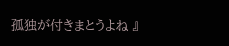孤独が付きまとうよね 』